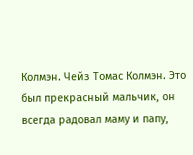Колмэн. Чейз Томас Колмэн. Это был прекрасный мальчик, он всегда радовал маму и папу,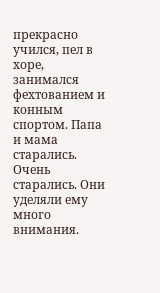прекрасно учился, пел в хоре, занимался фехтованием и конным спортом. Папа и мама старались. Очень старались. Они уделяли ему много внимания.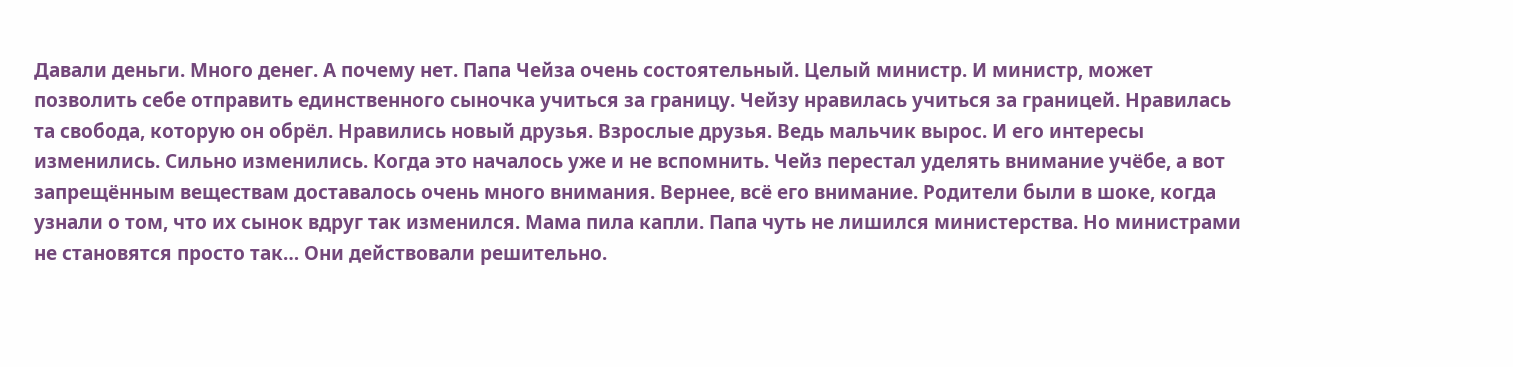Давали деньги. Много денег. А почему нет. Папа Чейза очень состоятельный. Целый министр. И министр, может позволить себе отправить единственного сыночка учиться за границу. Чейзу нравилась учиться за границей. Нравилась та свобода, которую он обрёл. Нравились новый друзья. Взрослые друзья. Ведь мальчик вырос. И его интересы изменились. Сильно изменились. Когда это началось уже и не вспомнить. Чейз перестал уделять внимание учёбе, а вот запрещённым веществам доставалось очень много внимания. Вернее, всё его внимание. Родители были в шоке, когда узнали о том, что их сынок вдруг так изменился. Мама пила капли. Папа чуть не лишился министерства. Но министрами не становятся просто так… Они действовали решительно.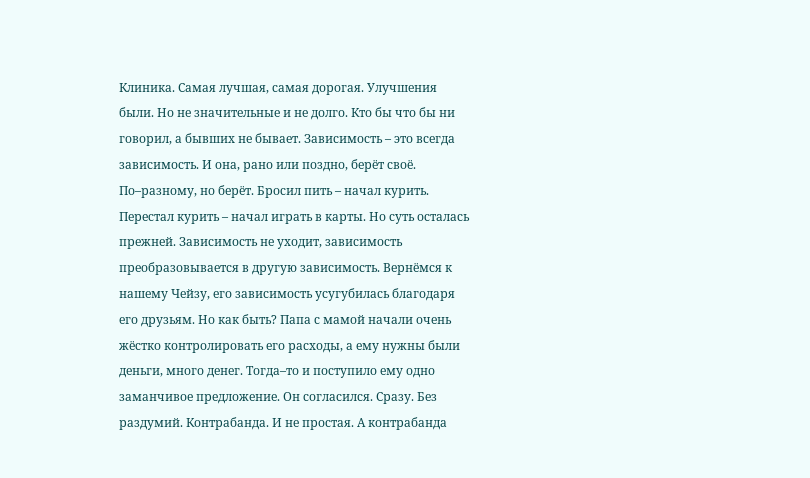Клиника. Самая лучшая, самая дорогая. Улучшения были. Но не значительные и не долго. Кто бы что бы ни говорил, а бывших не бывает. Зависимость – это всегда зависимость. И она, рано или поздно, берёт своё. По–разному, но берёт. Бросил пить – начал курить. Перестал курить – начал играть в карты. Но суть осталась прежней. Зависимость не уходит, зависимость преобразовывается в другую зависимость. Вернёмся к нашему Чейзу, его зависимость усугубилась благодаря его друзьям. Но как быть? Папа с мамой начали очень жёстко контролировать его расходы, а ему нужны были деньги, много денег. Тогда–то и поступило ему одно заманчивое предложение. Он согласился. Сразу. Без раздумий. Контрабанда. И не простая. А контрабанда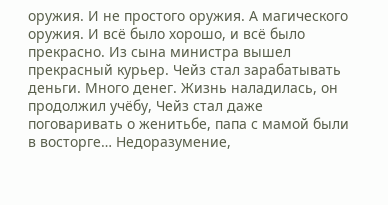оружия. И не простого оружия. А магического оружия. И всё было хорошо, и всё было прекрасно. Из сына министра вышел прекрасный курьер. Чейз стал зарабатывать деньги. Много денег. Жизнь наладилась, он продолжил учёбу, Чейз стал даже поговаривать о женитьбе, папа с мамой были в восторге… Недоразумение,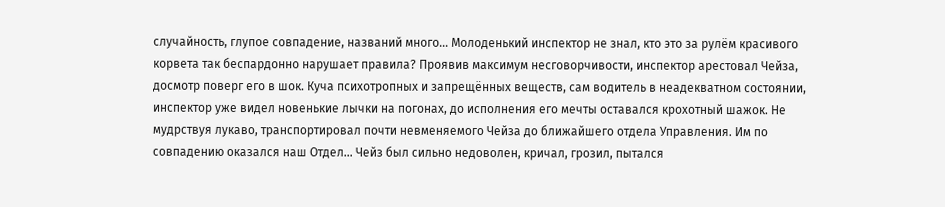случайность, глупое совпадение, названий много… Молоденький инспектор не знал, кто это за рулём красивого корвета так беспардонно нарушает правила? Проявив максимум несговорчивости, инспектор арестовал Чейза, досмотр поверг его в шок. Куча психотропных и запрещённых веществ, сам водитель в неадекватном состоянии, инспектор уже видел новенькие лычки на погонах, до исполнения его мечты оставался крохотный шажок. Не мудрствуя лукаво, транспортировал почти невменяемого Чейза до ближайшего отдела Управления. Им по совпадению оказался наш Отдел… Чейз был сильно недоволен, кричал, грозил, пытался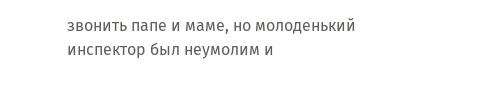звонить папе и маме, но молоденький инспектор был неумолим и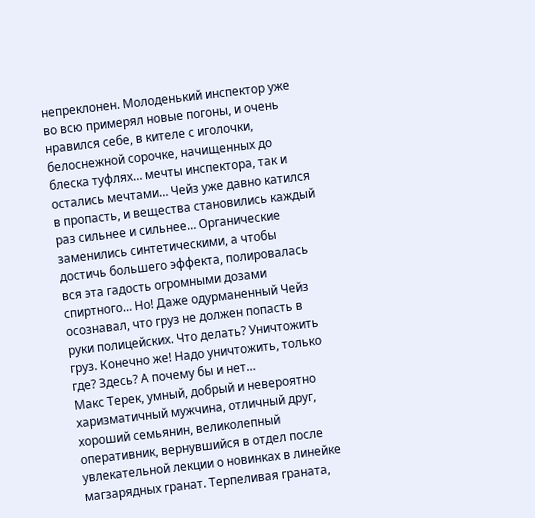непреклонен. Молоденький инспектор уже во всю примерял новые погоны, и очень нравился себе, в кителе с иголочки, белоснежной сорочке, начищенных до блеска туфлях… мечты инспектора, так и остались мечтами… Чейз уже давно катился в пропасть, и вещества становились каждый раз сильнее и сильнее… Органические заменились синтетическими, а чтобы достичь большего эффекта, полировалась вся эта гадость огромными дозами спиртного… Но! Даже одурманенный Чейз осознавал, что груз не должен попасть в руки полицейских. Что делать? Уничтожить груз. Конечно же! Надо уничтожить, только где? Здесь? А почему бы и нет…
Макс Терек, умный, добрый и невероятно харизматичный мужчина, отличный друг, хороший семьянин, великолепный оперативник, вернувшийся в отдел после увлекательной лекции о новинках в линейке магзарядных гранат. Терпеливая граната,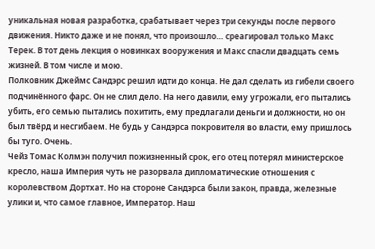уникальная новая разработка, срабатывает через три секунды после первого движения. Никто даже и не понял, что произошло… среагировал только Макс Терек. В тот день лекция о новинках вооружения и Макс спасли двадцать семь жизней. В том числе и мою.
Полковник Джеймс Сандэрс решил идти до конца. Не дал сделать из гибели своего подчинённого фарс. Он не слил дело. На него давили, ему угрожали, его пытались убить, его семью пытались похитить, ему предлагали деньги и должности, но он был твёрд и несгибаем. Не будь у Сандэрса покровителя во власти, ему пришлось бы туго. Очень.
Чейз Томас Колмэн получил пожизненный срок, его отец потерял министерское кресло, наша Империя чуть не разорвала дипломатические отношения с королевством Дортхат. Но на стороне Сандэрса были закон, правда, железные улики и, что самое главное, Император. Наш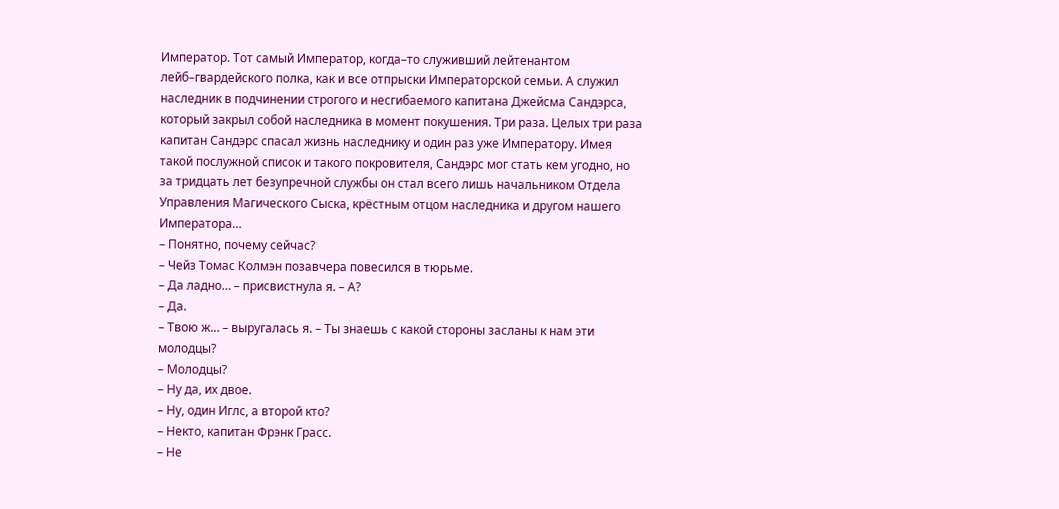Император. Тот самый Император, когда–то служивший лейтенантом лейб–гвардейского полка, как и все отпрыски Императорской семьи. А служил наследник в подчинении строгого и несгибаемого капитана Джейсма Сандэрса, который закрыл собой наследника в момент покушения. Три раза. Целых три раза капитан Сандэрс спасал жизнь наследнику и один раз уже Императору. Имея такой послужной список и такого покровителя, Сандэрс мог стать кем угодно, но за тридцать лет безупречной службы он стал всего лишь начальником Отдела Управления Магического Сыска, крёстным отцом наследника и другом нашего Императора…
– Понятно, почему сейчас?
– Чейз Томас Колмэн позавчера повесился в тюрьме.
– Да ладно… – присвистнула я. – А?
– Да.
– Твою ж… – выругалась я. – Ты знаешь с какой стороны засланы к нам эти молодцы?
– Молодцы?
– Ну да, их двое.
– Ну, один Иглс, а второй кто?
– Некто, капитан Фрэнк Грасс.
– Не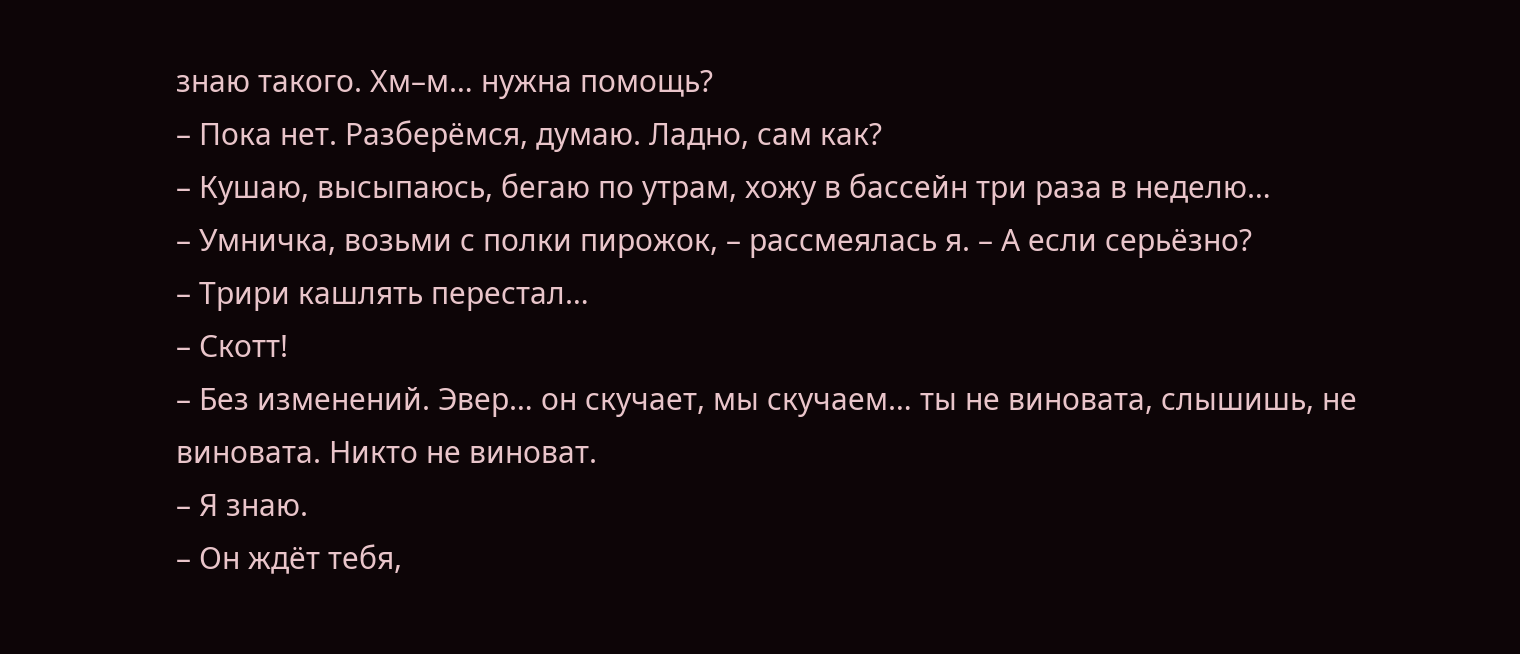знаю такого. Хм–м… нужна помощь?
– Пока нет. Разберёмся, думаю. Ладно, сам как?
– Кушаю, высыпаюсь, бегаю по утрам, хожу в бассейн три раза в неделю…
– Умничка, возьми с полки пирожок, – рассмеялась я. – А если серьёзно?
– Трири кашлять перестал…
– Скотт!
– Без изменений. Эвер… он скучает, мы скучаем… ты не виновата, слышишь, не виновата. Никто не виноват.
– Я знаю.
– Он ждёт тебя,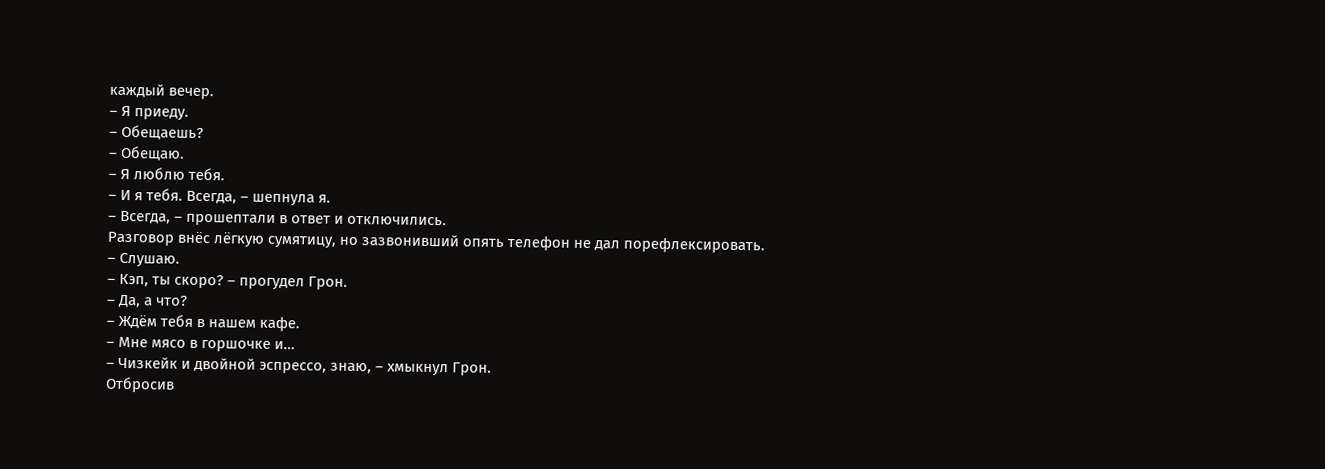каждый вечер.
– Я приеду.
– Обещаешь?
– Обещаю.
– Я люблю тебя.
– И я тебя. Всегда, – шепнула я.
– Всегда, – прошептали в ответ и отключились.
Разговор внёс лёгкую сумятицу, но зазвонивший опять телефон не дал порефлексировать.
– Слушаю.
– Кэп, ты скоро? – прогудел Грон.
– Да, а что?
– Ждём тебя в нашем кафе.
– Мне мясо в горшочке и…
– Чизкейк и двойной эспрессо, знаю, – хмыкнул Грон.
Отбросив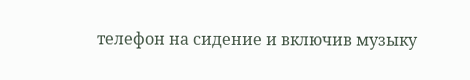телефон на сидение и включив музыку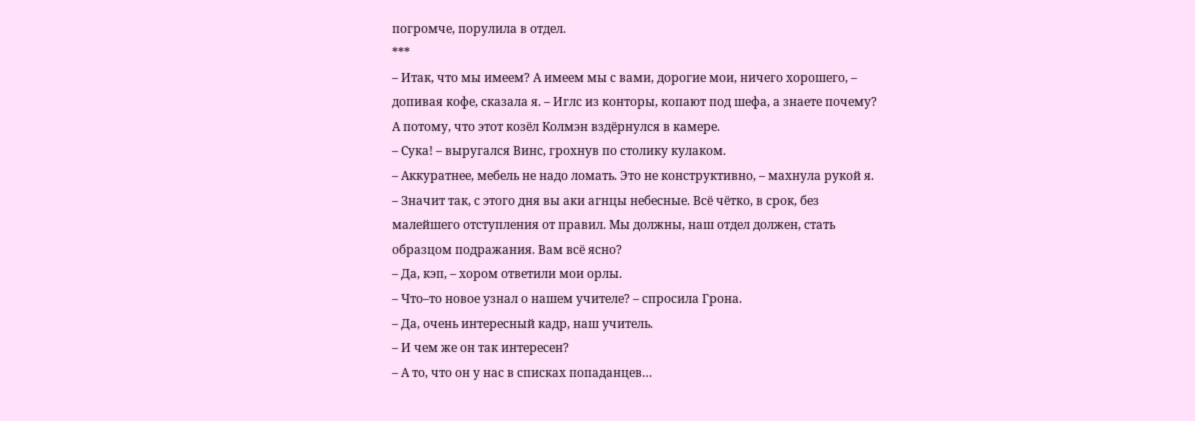погромче, порулила в отдел.
***
– Итак, что мы имеем? А имеем мы с вами, дорогие мои, ничего хорошего, – допивая кофе, сказала я. – Иглс из конторы, копают под шефа, а знаете почему? А потому, что этот козёл Колмэн вздёрнулся в камере.
– Сука! – выругался Винс, грохнув по столику кулаком.
– Аккуратнее, мебель не надо ломать. Это не конструктивно, – махнула рукой я. – Значит так, с этого дня вы аки агнцы небесные. Всё чётко, в срок, без малейшего отступления от правил. Мы должны, наш отдел должен, стать образцом подражания. Вам всё ясно?
– Да, кэп, – хором ответили мои орлы.
– Что–то новое узнал о нашем учителе? – спросила Грона.
– Да, очень интересный кадр, наш учитель.
– И чем же он так интересен?
– А то, что он у нас в списках попаданцев…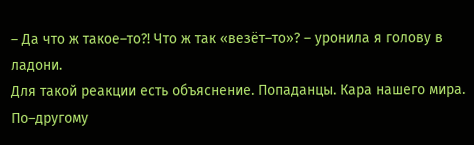– Да что ж такое–то?! Что ж так «везёт–то»? – уронила я голову в ладони.
Для такой реакции есть объяснение. Попаданцы. Кара нашего мира. По–другому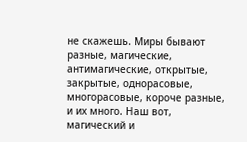не скажешь. Миры бывают разные, магические, антимагические, открытые, закрытые, однорасовые, многорасовые, короче разные, и их много. Наш вот, магический и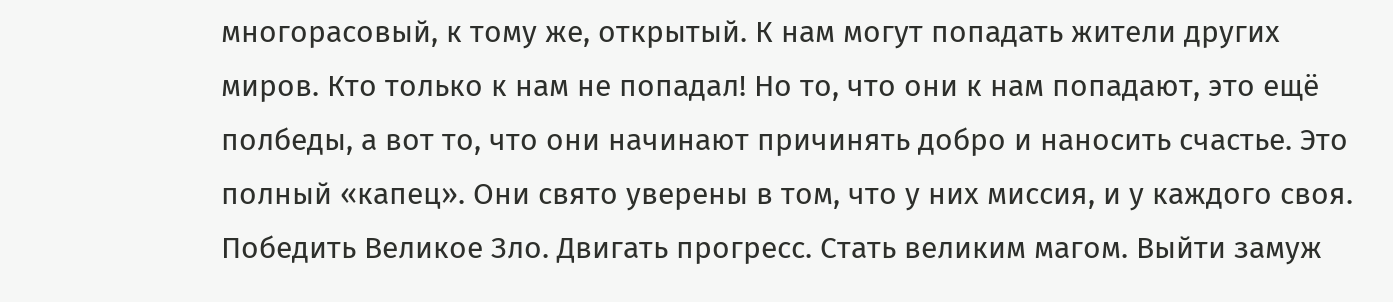многорасовый, к тому же, открытый. К нам могут попадать жители других миров. Кто только к нам не попадал! Но то, что они к нам попадают, это ещё полбеды, а вот то, что они начинают причинять добро и наносить счастье. Это полный «капец». Они свято уверены в том, что у них миссия, и у каждого своя. Победить Великое Зло. Двигать прогресс. Стать великим магом. Выйти замуж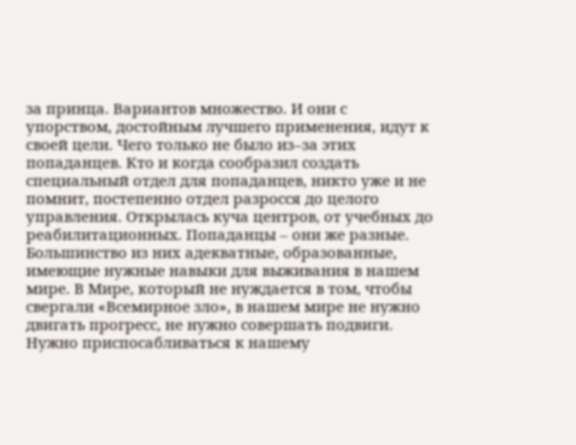за принца. Вариантов множество. И они с упорством, достойным лучшего применения, идут к своей цели. Чего только не было из–за этих попаданцев. Кто и когда сообразил создать специальный отдел для попаданцев, никто уже и не помнит, постепенно отдел разросся до целого управления. Открылась куча центров, от учебных до реабилитационных. Попаданцы – они же разные. Большинство из них адекватные, образованные, имеющие нужные навыки для выживания в нашем мире. В Мире, который не нуждается в том, чтобы свергали «Всемирное зло», в нашем мире не нужно двигать прогресс, не нужно совершать подвиги. Нужно приспосабливаться к нашему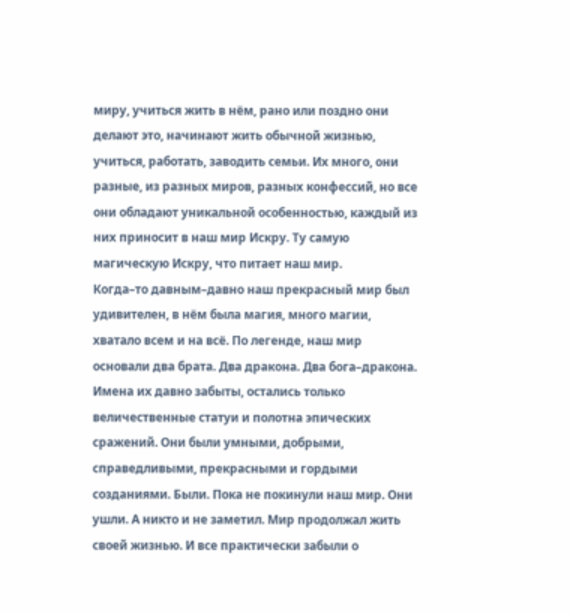миру, учиться жить в нём, рано или поздно они делают это, начинают жить обычной жизнью, учиться, работать, заводить семьи. Их много, они разные, из разных миров, разных конфессий, но все они обладают уникальной особенностью, каждый из них приносит в наш мир Искру. Ту самую магическую Искру, что питает наш мир.
Когда–то давным–давно наш прекрасный мир был удивителен, в нём была магия, много магии, хватало всем и на всё. По легенде, наш мир основали два брата. Два дракона. Два бога–дракона. Имена их давно забыты, остались только величественные статуи и полотна эпических сражений. Они были умными, добрыми, справедливыми, прекрасными и гордыми созданиями. Были. Пока не покинули наш мир. Они ушли. А никто и не заметил. Мир продолжал жить своей жизнью. И все практически забыли о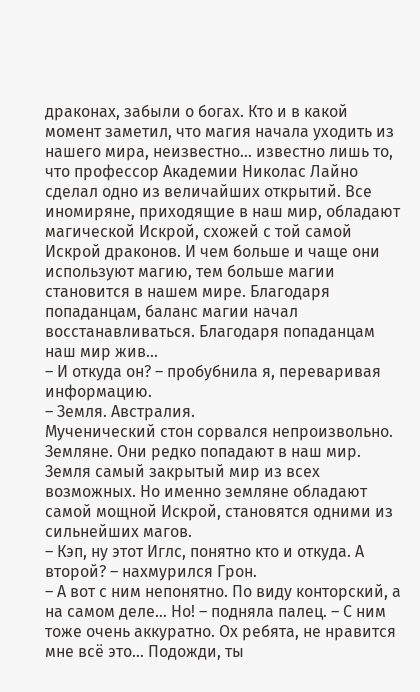драконах, забыли о богах. Кто и в какой момент заметил, что магия начала уходить из нашего мира, неизвестно… известно лишь то, что профессор Академии Николас Лайно сделал одно из величайших открытий. Все иномиряне, приходящие в наш мир, обладают магической Искрой, схожей с той самой Искрой драконов. И чем больше и чаще они используют магию, тем больше магии становится в нашем мире. Благодаря попаданцам, баланс магии начал восстанавливаться. Благодаря попаданцам наш мир жив…
– И откуда он? – пробубнила я, переваривая информацию.
– Земля. Австралия.
Мученический стон сорвался непроизвольно. Земляне. Они редко попадают в наш мир. Земля самый закрытый мир из всех возможных. Но именно земляне обладают самой мощной Искрой, становятся одними из сильнейших магов.
– Кэп, ну этот Иглс, понятно кто и откуда. А второй? – нахмурился Грон.
– А вот с ним непонятно. По виду конторский, а на самом деле… Но! – подняла палец. – С ним тоже очень аккуратно. Ох ребята, не нравится мне всё это… Подожди, ты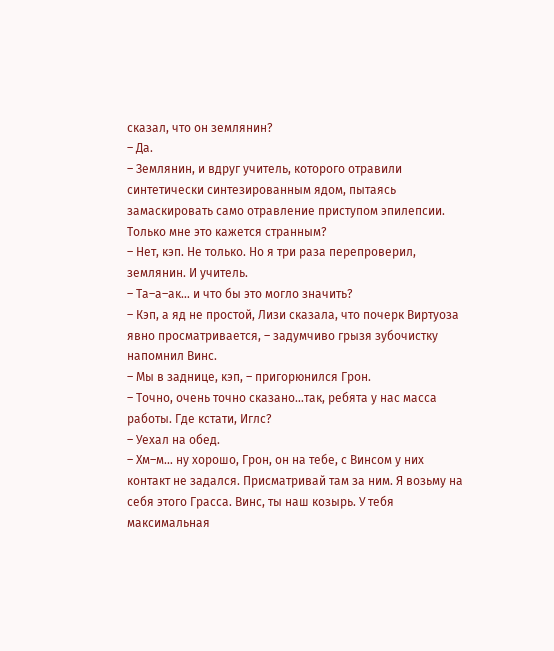сказал, что он землянин?
– Да.
– Землянин, и вдруг учитель, которого отравили синтетически синтезированным ядом, пытаясь замаскировать само отравление приступом эпилепсии. Только мне это кажется странным?
– Нет, кэп. Не только. Но я три раза перепроверил, землянин. И учитель.
– Та–а–ак… и что бы это могло значить?
– Кэп, а яд не простой, Лизи сказала, что почерк Виртуоза явно просматривается, – задумчиво грызя зубочистку напомнил Винс.
– Мы в заднице, кэп, – пригорюнился Грон.
– Точно, очень точно сказано…так, ребята у нас масса работы. Где кстати, Иглс?
– Уехал на обед.
– Хм–м… ну хорошо, Грон, он на тебе, с Винсом у них контакт не задался. Присматривай там за ним. Я возьму на себя этого Грасса. Винс, ты наш козырь. У тебя максимальная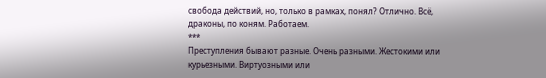свобода действий, но, только в рамках, понял? Отлично. Всё, драконы, по коням. Работаем.
***
Преступления бывают разные. Очень разными. Жестокими или курьезными. Виртуозными или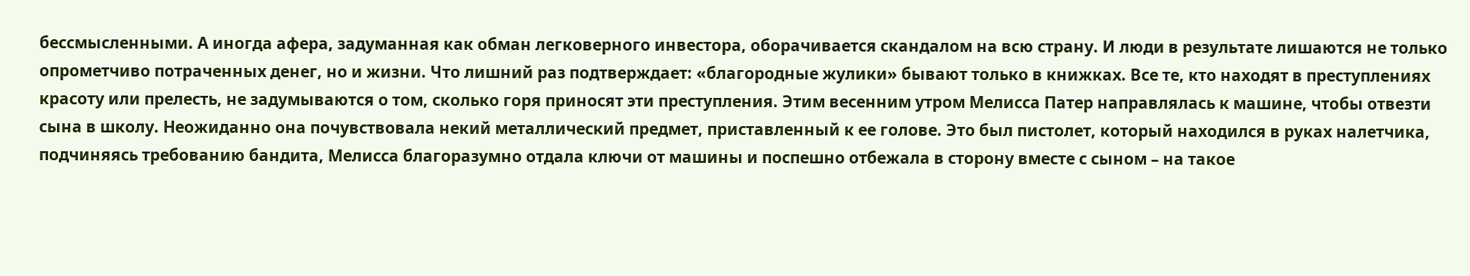бессмысленными. А иногда афера, задуманная как обман легковерного инвестора, оборачивается скандалом на всю страну. И люди в результате лишаются не только опрометчиво потраченных денег, но и жизни. Что лишний раз подтверждает: «благородные жулики» бывают только в книжках. Все те, кто находят в преступлениях красоту или прелесть, не задумываются о том, сколько горя приносят эти преступления. Этим весенним утром Мелисса Патер направлялась к машине, чтобы отвезти сына в школу. Неожиданно она почувствовала некий металлический предмет, приставленный к ее голове. Это был пистолет, который находился в руках налетчика, подчиняясь требованию бандита, Мелисса благоразумно отдала ключи от машины и поспешно отбежала в сторону вместе с сыном – на такое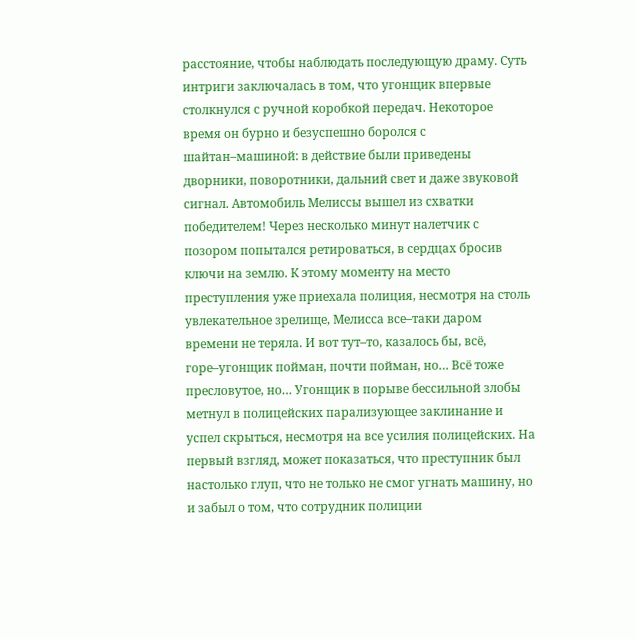расстояние, чтобы наблюдать последующую драму. Суть интриги заключалась в том, что угонщик впервые столкнулся с ручной коробкой передач. Некоторое время он бурно и безуспешно боролся с шайтан–машиной: в действие были приведены дворники, поворотники, дальний свет и даже звуковой сигнал. Автомобиль Мелиссы вышел из схватки победителем! Через несколько минут налетчик с позором попытался ретироваться, в сердцах бросив ключи на землю. К этому моменту на место преступления уже приехала полиция, несмотря на столь увлекательное зрелище, Мелисса все–таки даром времени не теряла. И вот тут–то, казалось бы, всё, горе–угонщик пойман, почти пойман, но… Всё тоже пресловутое, но… Угонщик в порыве бессильной злобы метнул в полицейских парализующее заклинание и успел скрыться, несмотря на все усилия полицейских. На первый взгляд, может показаться, что преступник был настолько глуп, что не только не смог угнать машину, но и забыл о том, что сотрудник полиции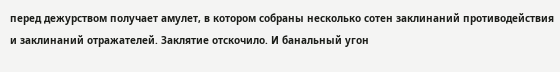перед дежурством получает амулет, в котором собраны несколько сотен заклинаний противодействия и заклинаний отражателей. Заклятие отскочило. И банальный угон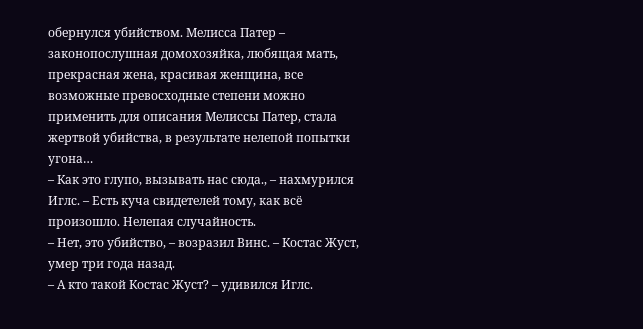обернулся убийством. Мелисса Патер – законопослушная домохозяйка, любящая мать, прекрасная жена, красивая женщина, все возможные превосходные степени можно применить для описания Мелиссы Патер, стала жертвой убийства, в результате нелепой попытки угона…
– Как это глупо, вызывать нас сюда., – нахмурился Иглс. – Есть куча свидетелей тому, как всё произошло. Нелепая случайность.
– Нет, это убийство, – возразил Винс. – Костас Жуст, умер три года назад.
– А кто такой Костас Жуст? – удивился Иглс.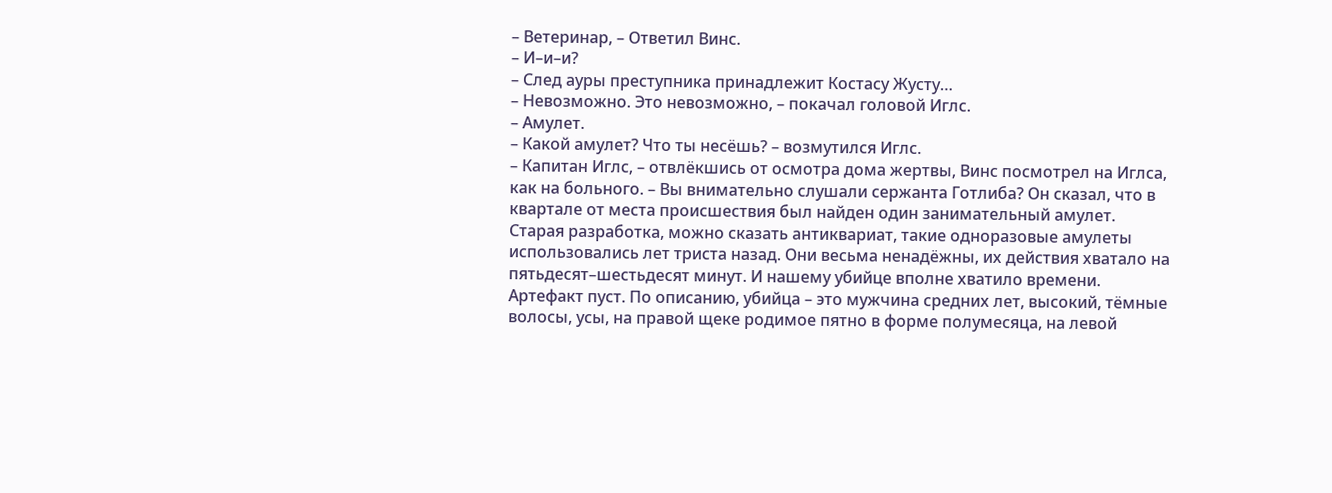– Ветеринар, – Ответил Винс.
– И–и–и?
– След ауры преступника принадлежит Костасу Жусту…
– Невозможно. Это невозможно, – покачал головой Иглс.
– Амулет.
– Какой амулет? Что ты несёшь? – возмутился Иглс.
– Капитан Иглс, – отвлёкшись от осмотра дома жертвы, Винс посмотрел на Иглса, как на больного. – Вы внимательно слушали сержанта Готлиба? Он сказал, что в квартале от места происшествия был найден один занимательный амулет. Старая разработка, можно сказать антиквариат, такие одноразовые амулеты использовались лет триста назад. Они весьма ненадёжны, их действия хватало на пятьдесят–шестьдесят минут. И нашему убийце вполне хватило времени. Артефакт пуст. По описанию, убийца – это мужчина средних лет, высокий, тёмные волосы, усы, на правой щеке родимое пятно в форме полумесяца, на левой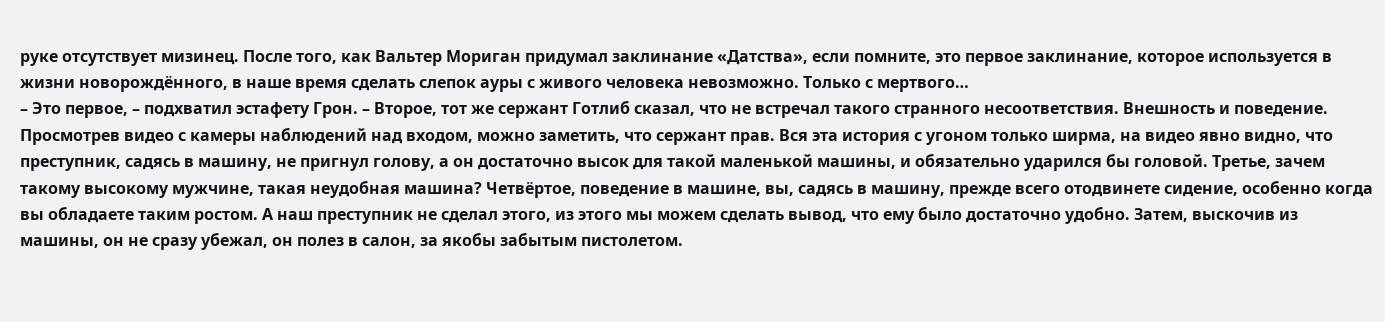руке отсутствует мизинец. После того, как Вальтер Мориган придумал заклинание «Датства», если помните, это первое заклинание, которое используется в жизни новорождённого, в наше время сделать слепок ауры с живого человека невозможно. Только с мертвого…
– Это первое, – подхватил эстафету Грон. – Второе, тот же сержант Готлиб сказал, что не встречал такого странного несоответствия. Внешность и поведение. Просмотрев видео с камеры наблюдений над входом, можно заметить, что сержант прав. Вся эта история с угоном только ширма, на видео явно видно, что преступник, садясь в машину, не пригнул голову, а он достаточно высок для такой маленькой машины, и обязательно ударился бы головой. Третье, зачем такому высокому мужчине, такая неудобная машина? Четвёртое, поведение в машине, вы, садясь в машину, прежде всего отодвинете сидение, особенно когда вы обладаете таким ростом. А наш преступник не сделал этого, из этого мы можем сделать вывод, что ему было достаточно удобно. Затем, выскочив из машины, он не сразу убежал, он полез в салон, за якобы забытым пистолетом.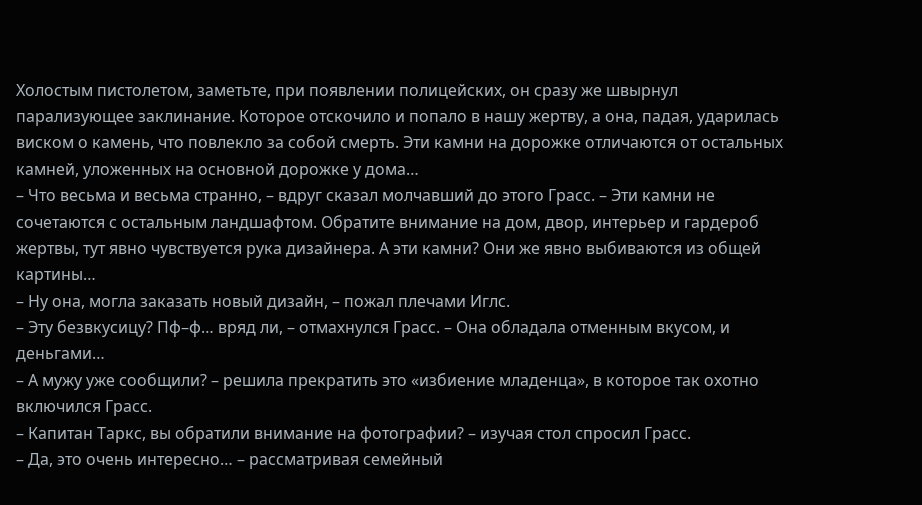Холостым пистолетом, заметьте, при появлении полицейских, он сразу же швырнул парализующее заклинание. Которое отскочило и попало в нашу жертву, а она, падая, ударилась виском о камень, что повлекло за собой смерть. Эти камни на дорожке отличаются от остальных камней, уложенных на основной дорожке у дома…
– Что весьма и весьма странно, – вдруг сказал молчавший до этого Грасс. – Эти камни не сочетаются с остальным ландшафтом. Обратите внимание на дом, двор, интерьер и гардероб жертвы, тут явно чувствуется рука дизайнера. А эти камни? Они же явно выбиваются из общей картины…
– Ну она, могла заказать новый дизайн, – пожал плечами Иглс.
– Эту безвкусицу? Пф–ф… вряд ли, – отмахнулся Грасс. – Она обладала отменным вкусом, и деньгами…
– А мужу уже сообщили? – решила прекратить это «избиение младенца», в которое так охотно включился Грасс.
– Капитан Таркс, вы обратили внимание на фотографии? – изучая стол спросил Грасс.
– Да, это очень интересно… – рассматривая семейный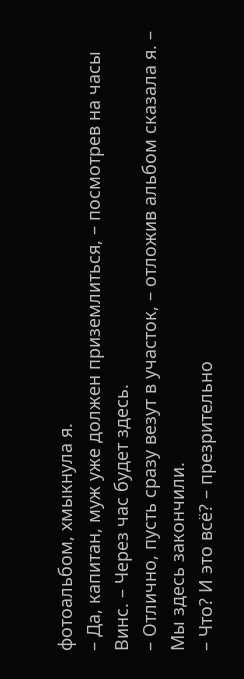фотоальбом, хмыкнула я.
– Да, капитан, муж уже должен приземлиться, – посмотрев на часы Винс. – Через час будет здесь.
– Отлично, пусть сразу везут в участок, – отложив альбом сказала я. – Мы здесь закончили.
– Что? И это всё? – презрительно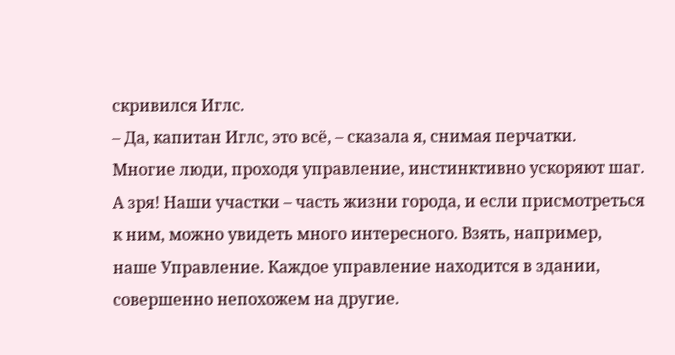скривился Иглс.
– Да, капитан Иглс, это всё, – сказала я, снимая перчатки.
Многие люди, проходя управление, инстинктивно ускоряют шаг. А зря! Наши участки – часть жизни города, и если присмотреться к ним, можно увидеть много интересного. Взять, например, наше Управление. Каждое управление находится в здании, совершенно непохожем на другие.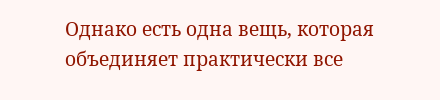Однако есть одна вещь, которая объединяет практически все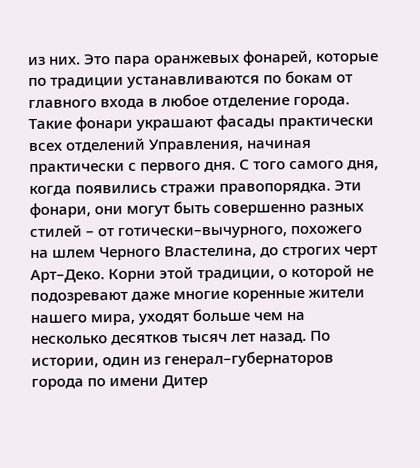из них. Это пара оранжевых фонарей, которые по традиции устанавливаются по бокам от главного входа в любое отделение города. Такие фонари украшают фасады практически всех отделений Управления, начиная практически с первого дня. С того самого дня, когда появились стражи правопорядка. Эти фонари, они могут быть совершенно разных стилей – от готически–вычурного, похожего на шлем Черного Властелина, до строгих черт Арт–Деко. Корни этой традиции, о которой не подозревают даже многие коренные жители нашего мира, уходят больше чем на несколько десятков тысяч лет назад. По истории, один из генерал–губернаторов города по имени Дитер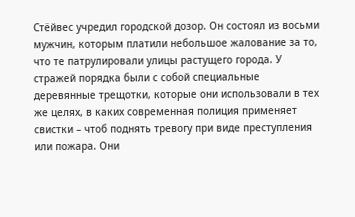Стёйвес учредил городской дозор. Он состоял из восьми мужчин, которым платили небольшое жалование за то, что те патрулировали улицы растущего города. У стражей порядка были с собой специальные деревянные трещотки, которые они использовали в тех же целях, в каких современная полиция применяет свистки – чтоб поднять тревогу при виде преступления или пожара. Они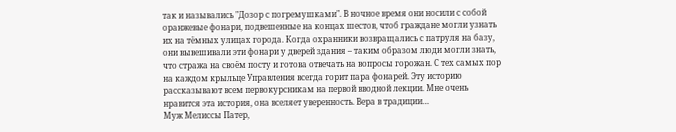так и назывались "Дозор с погремушками". В ночное время они носили с собой оранжевые фонари, подвешенные на концах шестов, чтоб граждане могли узнать их на тёмных улицах города. Когда охранники возвращались с патруля на базу, они вывешивали эти фонари у дверей здания – таким образом люди могли знать, что стража на своём посту и готова отвечать на вопросы горожан. С тех самых пор на каждом крыльце Управления всегда горит пара фонарей. Эту историю рассказывают всем первокурсникам на первой вводной лекции. Мне очень нравится эта история, она вселяет уверенность. Вера в традиции…
Муж Мелиссы Патер,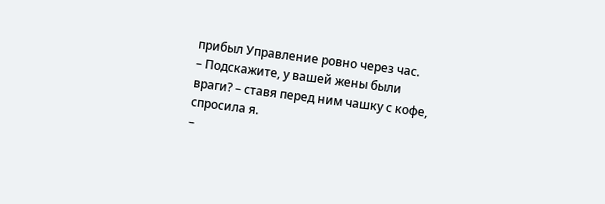прибыл Управление ровно через час.
– Подскажите, у вашей жены были враги? – ставя перед ним чашку с кофе, спросила я.
–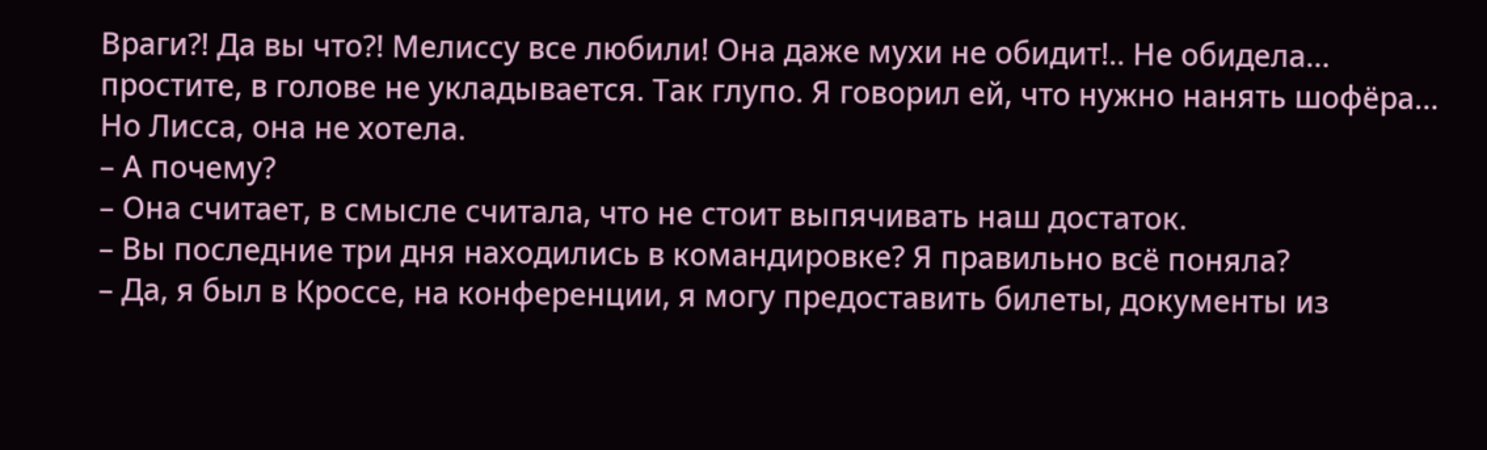Враги?! Да вы что?! Мелиссу все любили! Она даже мухи не обидит!.. Не обидела… простите, в голове не укладывается. Так глупо. Я говорил ей, что нужно нанять шофёра… Но Лисса, она не хотела.
– А почему?
– Она считает, в смысле считала, что не стоит выпячивать наш достаток.
– Вы последние три дня находились в командировке? Я правильно всё поняла?
– Да, я был в Кроссе, на конференции, я могу предоставить билеты, документы из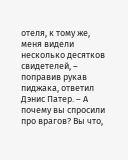отеля, к тому же, меня видели несколько десятков свидетелей, – поправив рукав пиджака, ответил Дэнис Патер. – А почему вы спросили про врагов? Вы что,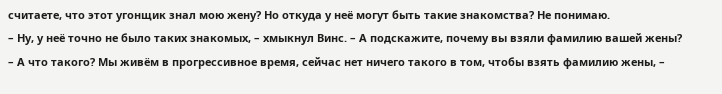считаете, что этот угонщик знал мою жену? Но откуда у неё могут быть такие знакомства? Не понимаю.
– Ну, у неё точно не было таких знакомых, – хмыкнул Винс. – А подскажите, почему вы взяли фамилию вашей жены?
– А что такого? Мы живём в прогрессивное время, сейчас нет ничего такого в том, чтобы взять фамилию жены, –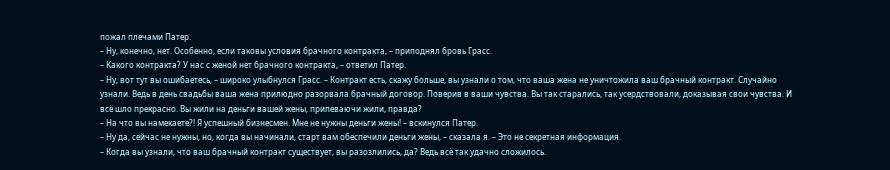пожал плечами Патер.
– Ну, конечно, нет. Особенно, если таковы условия брачного контракта, – приподнял бровь Грасс.
– Какого контракта? У нас с женой нет брачного контракта, – ответил Патер.
– Ну, вот тут вы ошибаетесь, – широко улыбнулся Грасс. – Контракт есть, скажу больше, вы узнали о том, что ваша жена не уничтожила ваш брачный контракт. Случайно узнали. Ведь в день свадьбы ваша жена прилюдно разорвала брачный договор. Поверив в ваши чувства. Вы так старались, так усердствовали, доказывая свои чувства. И всё шло прекрасно. Вы жили на деньги вашей жены, припеваючи жили, правда?
– На что вы намекаете?! Я успешный бизнесмен. Мне не нужны деньги жены! – вскинулся Патер.
– Ну да, сейчас не нужны, но, когда вы начинали, старт вам обеспечили деньги жены, – сказала я. – Это не секретная информация.
– Когда вы узнали, что ваш брачный контракт существует, вы разозлились, да? Ведь всё так удачно сложилось.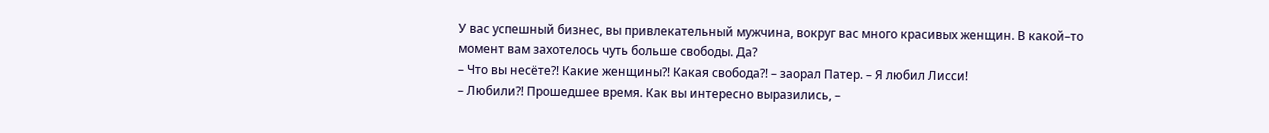У вас успешный бизнес, вы привлекательный мужчина, вокруг вас много красивых женщин. В какой–то момент вам захотелось чуть больше свободы. Да?
– Что вы несёте?! Какие женщины?! Какая свобода?! – заорал Патер. – Я любил Лисси!
– Любили?! Прошедшее время. Как вы интересно выразились, –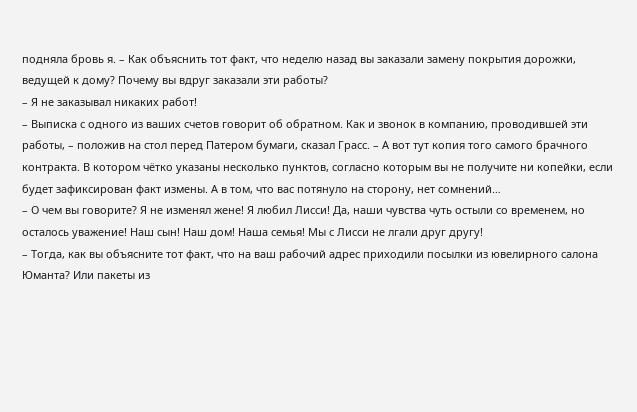подняла бровь я. – Как объяснить тот факт, что неделю назад вы заказали замену покрытия дорожки, ведущей к дому? Почему вы вдруг заказали эти работы?
– Я не заказывал никаких работ!
– Выписка с одного из ваших счетов говорит об обратном. Как и звонок в компанию, проводившей эти работы, – положив на стол перед Патером бумаги, сказал Грасс. – А вот тут копия того самого брачного контракта. В котором чётко указаны несколько пунктов, согласно которым вы не получите ни копейки, если будет зафиксирован факт измены. А в том, что вас потянуло на сторону, нет сомнений…
– О чем вы говорите? Я не изменял жене! Я любил Лисси! Да, наши чувства чуть остыли со временем, но осталось уважение! Наш сын! Наш дом! Наша семья! Мы с Лисси не лгали друг другу!
– Тогда, как вы объясните тот факт, что на ваш рабочий адрес приходили посылки из ювелирного салона Юманта? Или пакеты из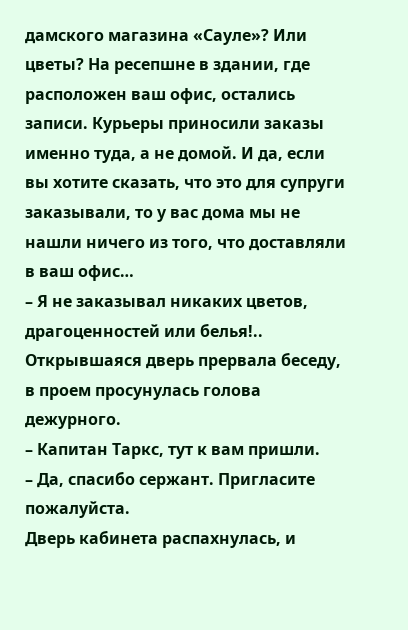дамского магазина «Сауле»? Или цветы? На ресепшне в здании, где расположен ваш офис, остались записи. Курьеры приносили заказы именно туда, а не домой. И да, если вы хотите сказать, что это для супруги заказывали, то у вас дома мы не нашли ничего из того, что доставляли в ваш офис…
– Я не заказывал никаких цветов, драгоценностей или белья!..
Открывшаяся дверь прервала беседу, в проем просунулась голова дежурного.
– Капитан Таркс, тут к вам пришли.
– Да, спасибо сержант. Пригласите пожалуйста.
Дверь кабинета распахнулась, и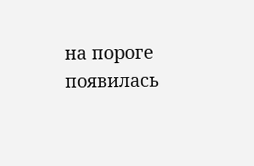на пороге появилась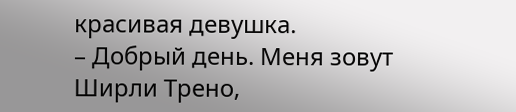красивая девушка.
– Добрый день. Меня зовут Ширли Трено,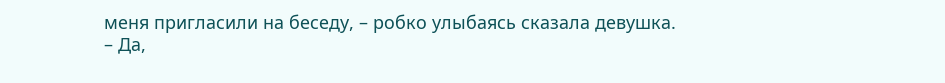меня пригласили на беседу, – робко улыбаясь сказала девушка.
– Да,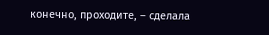конечно, проходите, – сделала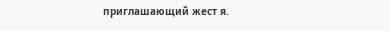приглашающий жест я.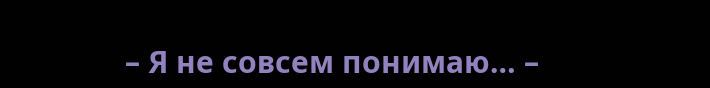– Я не совсем понимаю… –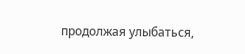продолжая улыбаться,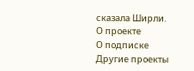сказала Ширли.
О проекте
О подписке
Другие проекты